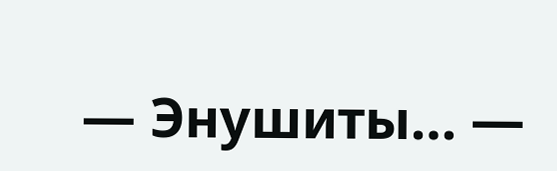— Энушиты… —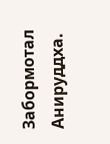Забормотал Анируддха.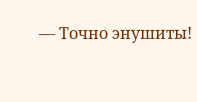— Точно энушиты!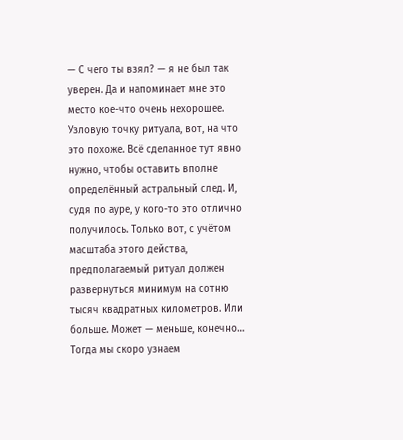— С чего ты взял? — я не был так уверен. Да и напоминает мне это место кое-что очень нехорошее. Узловую точку ритуала, вот, на что это похоже. Всё сделанное тут явно нужно, чтобы оставить вполне определённый астральный след. И, судя по ауре, у кого-то это отлично получилось. Только вот, с учётом масштаба этого действа, предполагаемый ритуал должен развернуться минимум на сотню тысяч квадратных километров. Или больше. Может — меньше, конечно… Тогда мы скоро узнаем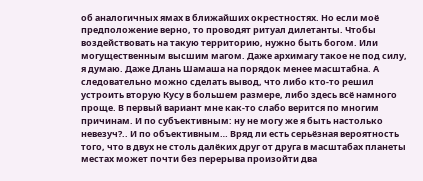об аналогичных ямах в ближайших окрестностях. Но если моё предположение верно, то проводят ритуал дилетанты. Чтобы воздействовать на такую территорию, нужно быть богом. Или могущественным высшим магом. Даже архимагу такое не под силу, я думаю. Даже Длань Шамаша на порядок менее масштабна. А следовательно можно сделать вывод, что либо кто-то решил устроить вторую Кусу в большем размере, либо здесь всё намного проще. В первый вариант мне как-то слабо верится по многим причинам. И по субъективным: ну не могу же я быть настолько невезуч?.. И по объективным… Вряд ли есть серьёзная вероятность того, что в двух не столь далёких друг от друга в масштабах планеты местах может почти без перерыва произойти два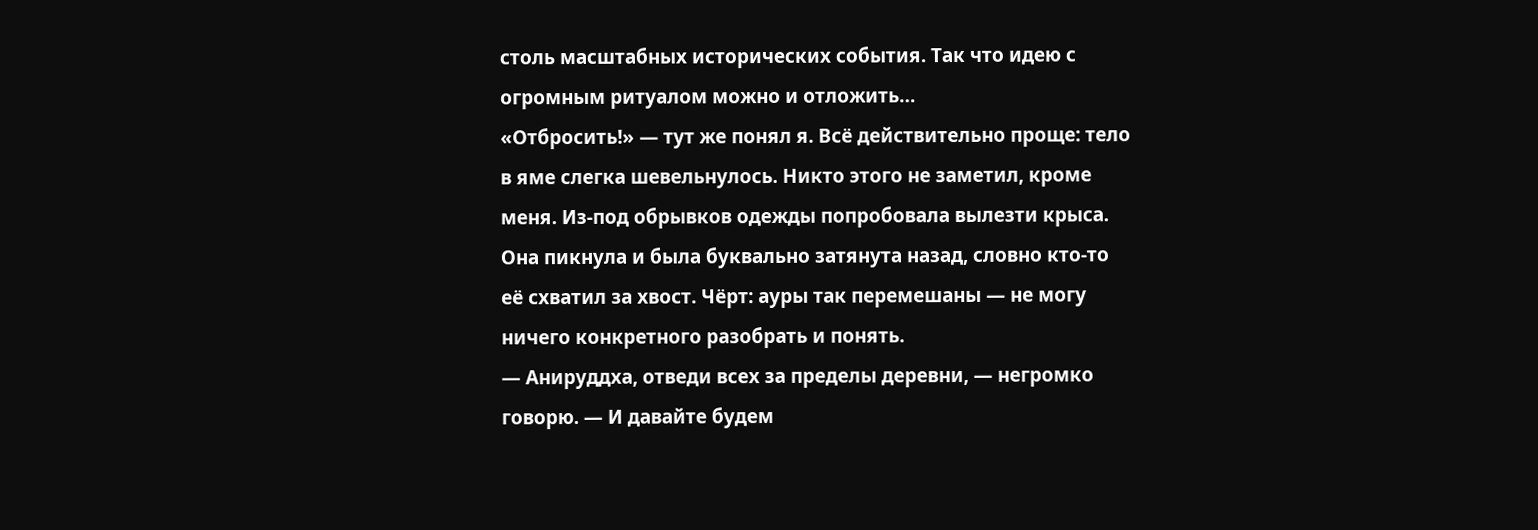столь масштабных исторических события. Так что идею с огромным ритуалом можно и отложить…
«Отбросить!» — тут же понял я. Всё действительно проще: тело в яме слегка шевельнулось. Никто этого не заметил, кроме меня. Из-под обрывков одежды попробовала вылезти крыса. Она пикнула и была буквально затянута назад, словно кто-то её схватил за хвост. Чёрт: ауры так перемешаны — не могу ничего конкретного разобрать и понять.
— Анируддха, отведи всех за пределы деревни, — негромко говорю. — И давайте будем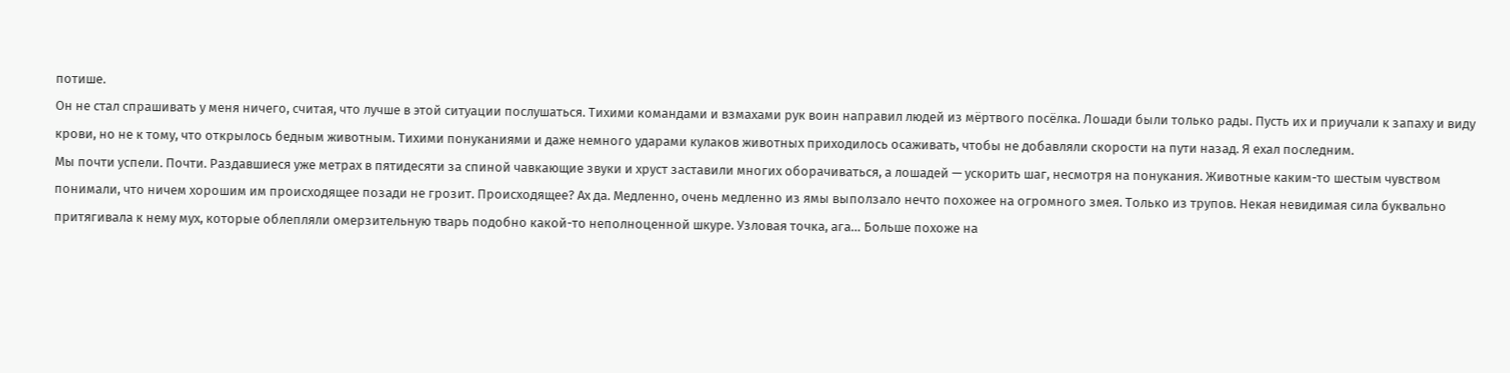потише.
Он не стал спрашивать у меня ничего, считая, что лучше в этой ситуации послушаться. Тихими командами и взмахами рук воин направил людей из мёртвого посёлка. Лошади были только рады. Пусть их и приучали к запаху и виду крови, но не к тому, что открылось бедным животным. Тихими понуканиями и даже немного ударами кулаков животных приходилось осаживать, чтобы не добавляли скорости на пути назад. Я ехал последним.
Мы почти успели. Почти. Раздавшиеся уже метрах в пятидесяти за спиной чавкающие звуки и хруст заставили многих оборачиваться, а лошадей — ускорить шаг, несмотря на понукания. Животные каким-то шестым чувством понимали, что ничем хорошим им происходящее позади не грозит. Происходящее? Ах да. Медленно, очень медленно из ямы выползало нечто похожее на огромного змея. Только из трупов. Некая невидимая сила буквально притягивала к нему мух, которые облепляли омерзительную тварь подобно какой-то неполноценной шкуре. Узловая точка, ага… Больше похоже на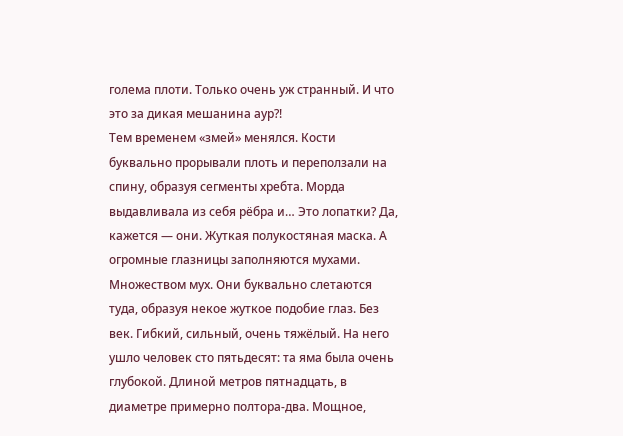голема плоти. Только очень уж странный. И что это за дикая мешанина аур?!
Тем временем «змей» менялся. Кости буквально прорывали плоть и переползали на спину, образуя сегменты хребта. Морда выдавливала из себя рёбра и… Это лопатки? Да, кажется — они. Жуткая полукостяная маска. А огромные глазницы заполняются мухами. Множеством мух. Они буквально слетаются туда, образуя некое жуткое подобие глаз. Без век. Гибкий, сильный, очень тяжёлый. На него ушло человек сто пятьдесят: та яма была очень глубокой. Длиной метров пятнадцать, в диаметре примерно полтора-два. Мощное,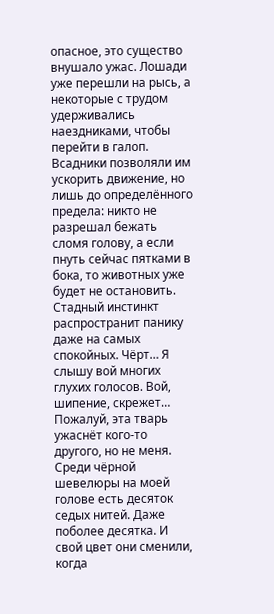опасное, это существо внушало ужас. Лошади уже перешли на рысь, а некоторые с трудом удерживались наездниками, чтобы перейти в галоп. Всадники позволяли им ускорить движение, но лишь до определённого предела: никто не разрешал бежать сломя голову, а если пнуть сейчас пятками в бока, то животных уже будет не остановить. Стадный инстинкт распространит панику даже на самых спокойных. Чёрт… Я слышу вой многих глухих голосов. Вой, шипение, скрежет… Пожалуй, эта тварь ужаснёт кого-то другого, но не меня. Среди чёрной шевелюры на моей голове есть десяток седых нитей. Даже поболее десятка. И свой цвет они сменили, когда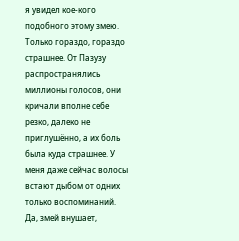я увидел кое-кого подобного этому змею. Только гораздо, гораздо страшнее. От Пазузу распространялись миллионы голосов, они кричали вполне себе резко, далеко не приглушённо, а их боль была куда страшнее. У меня даже сейчас волосы встают дыбом от одних только воспоминаний. Да, змей внушает,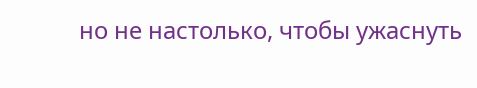но не настолько, чтобы ужаснуть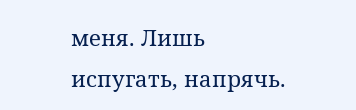меня. Лишь испугать, напрячь.